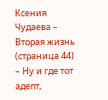Ксения Чудаева – Вторая жизнь (страница 44)
– Ну и где тот адепт,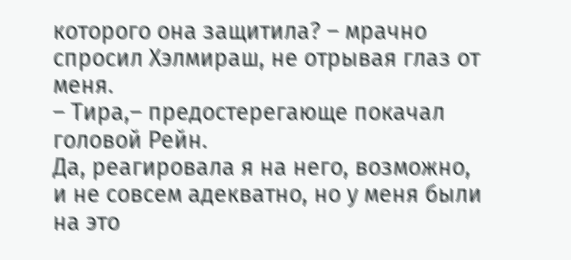которого она защитила? – мрачно спросил Хэлмираш, не отрывая глаз от меня.
– Тира,– предостерегающе покачал головой Рейн.
Да, реагировала я на него, возможно, и не совсем адекватно, но у меня были на это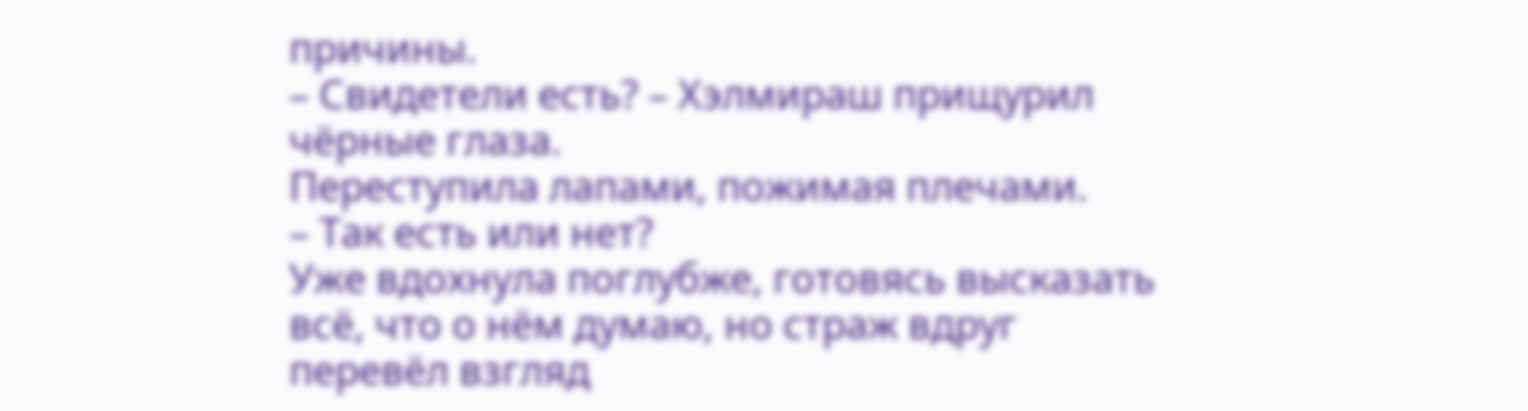причины.
– Свидетели есть? – Хэлмираш прищурил чёрные глаза.
Переступила лапами, пожимая плечами.
– Так есть или нет?
Уже вдохнула поглубже, готовясь высказать всё, что о нём думаю, но страж вдруг перевёл взгляд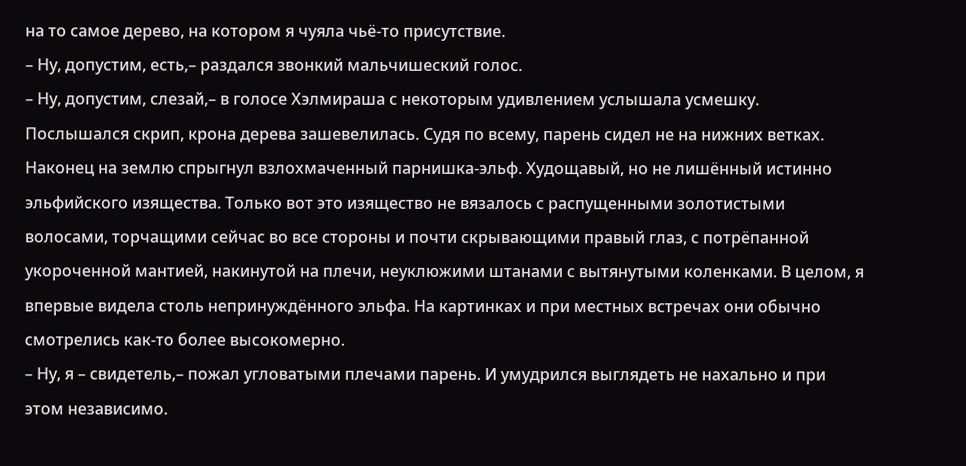на то самое дерево, на котором я чуяла чьё-то присутствие.
– Ну, допустим, есть,– раздался звонкий мальчишеский голос.
– Ну, допустим, слезай,– в голосе Хэлмираша с некоторым удивлением услышала усмешку.
Послышался скрип, крона дерева зашевелилась. Судя по всему, парень сидел не на нижних ветках. Наконец на землю спрыгнул взлохмаченный парнишка-эльф. Худощавый, но не лишённый истинно эльфийского изящества. Только вот это изящество не вязалось с распущенными золотистыми волосами, торчащими сейчас во все стороны и почти скрывающими правый глаз, с потрёпанной укороченной мантией, накинутой на плечи, неуклюжими штанами с вытянутыми коленками. В целом, я впервые видела столь непринуждённого эльфа. На картинках и при местных встречах они обычно смотрелись как-то более высокомерно.
– Ну, я – свидетель,– пожал угловатыми плечами парень. И умудрился выглядеть не нахально и при этом независимо.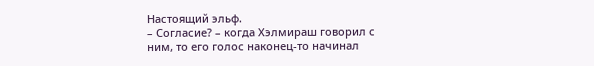Настоящий эльф.
– Согласие? – когда Хэлмираш говорил с ним, то его голос наконец-то начинал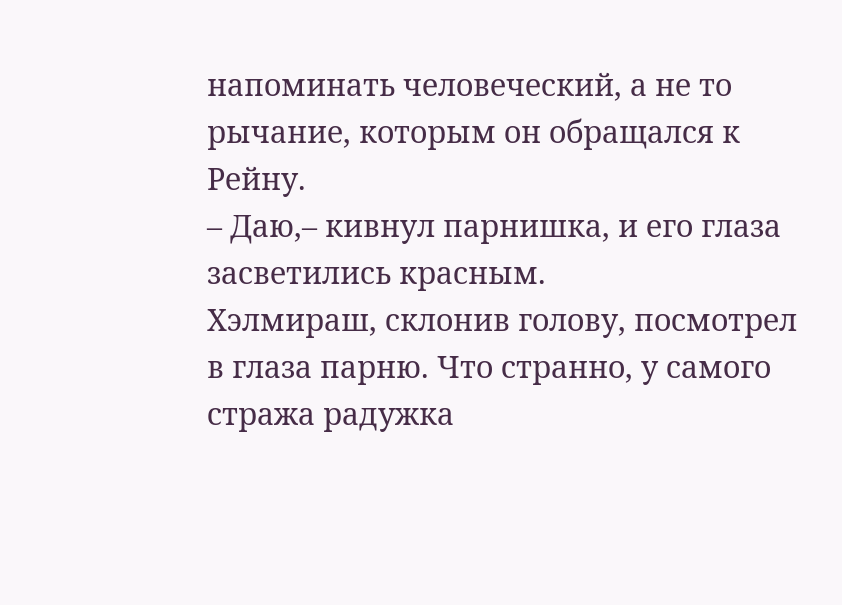напоминать человеческий, а не то рычание, которым он обращался к Рейну.
– Даю,– кивнул парнишка, и его глаза засветились красным.
Хэлмираш, склонив голову, посмотрел в глаза парню. Что странно, у самого стража радужка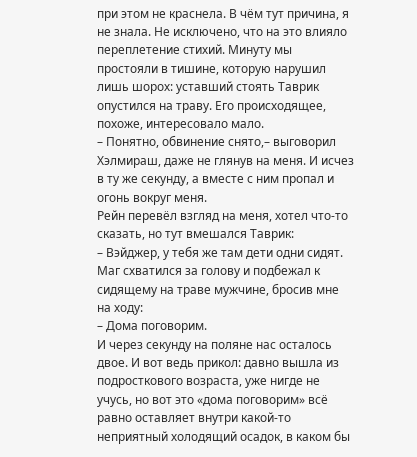при этом не краснела. В чём тут причина, я не знала. Не исключено, что на это влияло переплетение стихий. Минуту мы простояли в тишине, которую нарушил лишь шорох: уставший стоять Таврик опустился на траву. Его происходящее, похоже, интересовало мало.
– Понятно, обвинение снято,– выговорил Хэлмираш, даже не глянув на меня. И исчез в ту же секунду, а вместе с ним пропал и огонь вокруг меня.
Рейн перевёл взгляд на меня, хотел что-то сказать, но тут вмешался Таврик:
– Вэйджер, у тебя же там дети одни сидят.
Маг схватился за голову и подбежал к сидящему на траве мужчине, бросив мне на ходу:
– Дома поговорим.
И через секунду на поляне нас осталось двое. И вот ведь прикол: давно вышла из подросткового возраста, уже нигде не учусь, но вот это «дома поговорим» всё равно оставляет внутри какой-то неприятный холодящий осадок, в каком бы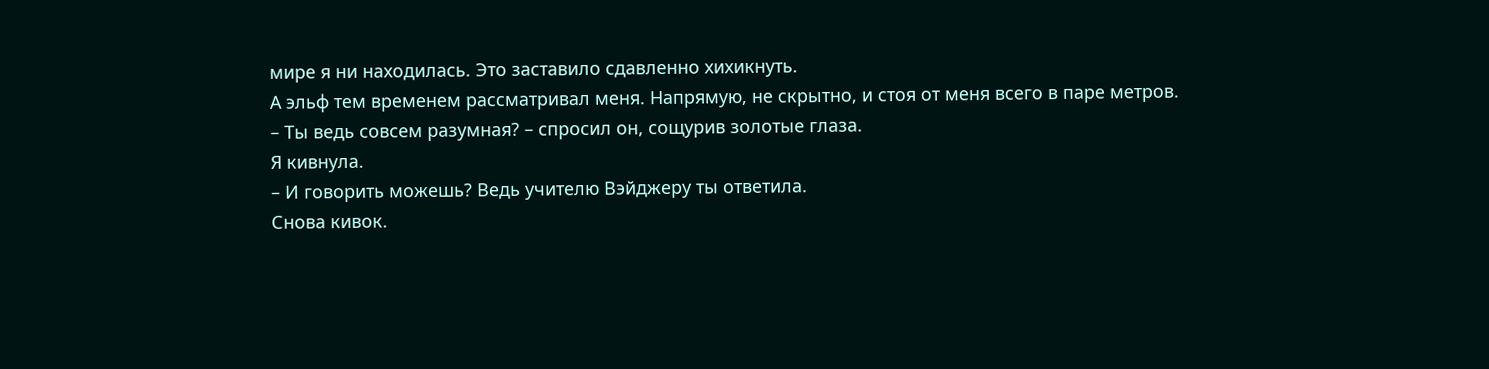мире я ни находилась. Это заставило сдавленно хихикнуть.
А эльф тем временем рассматривал меня. Напрямую, не скрытно, и стоя от меня всего в паре метров.
– Ты ведь совсем разумная? – спросил он, сощурив золотые глаза.
Я кивнула.
– И говорить можешь? Ведь учителю Вэйджеру ты ответила.
Снова кивок.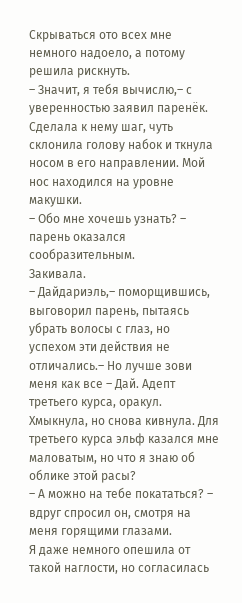Скрываться ото всех мне немного надоело, а потому решила рискнуть.
– Значит, я тебя вычислю,– с уверенностью заявил паренёк.
Сделала к нему шаг, чуть склонила голову набок и ткнула носом в его направлении. Мой нос находился на уровне макушки.
– Обо мне хочешь узнать? – парень оказался сообразительным.
Закивала.
– Дайдариэль,– поморщившись, выговорил парень, пытаясь убрать волосы с глаз, но успехом эти действия не отличались.– Но лучше зови меня как все – Дай. Адепт третьего курса, оракул.
Хмыкнула, но снова кивнула. Для третьего курса эльф казался мне маловатым, но что я знаю об облике этой расы?
– А можно на тебе покататься? – вдруг спросил он, смотря на меня горящими глазами.
Я даже немного опешила от такой наглости, но согласилась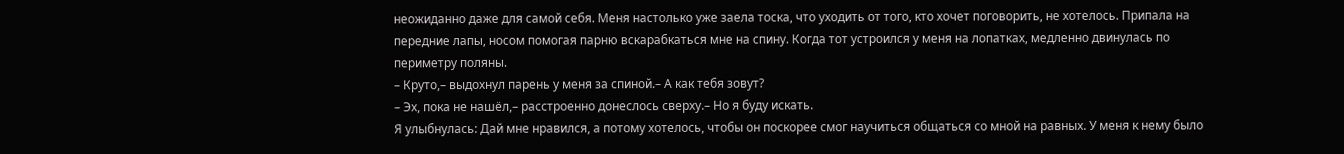неожиданно даже для самой себя. Меня настолько уже заела тоска, что уходить от того, кто хочет поговорить, не хотелось. Припала на передние лапы, носом помогая парню вскарабкаться мне на спину. Когда тот устроился у меня на лопатках, медленно двинулась по периметру поляны.
– Круто,– выдохнул парень у меня за спиной.– А как тебя зовут?
– Эх, пока не нашёл,– расстроенно донеслось сверху.– Но я буду искать.
Я улыбнулась: Дай мне нравился, а потому хотелось, чтобы он поскорее смог научиться общаться со мной на равных. У меня к нему было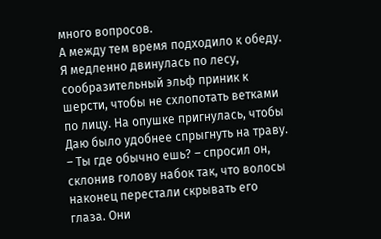много вопросов.
А между тем время подходило к обеду. Я медленно двинулась по лесу, сообразительный эльф приник к шерсти, чтобы не схлопотать ветками по лицу. На опушке пригнулась, чтобы Даю было удобнее спрыгнуть на траву.
– Ты где обычно ешь? – спросил он, склонив голову набок так, что волосы наконец перестали скрывать его глаза. Они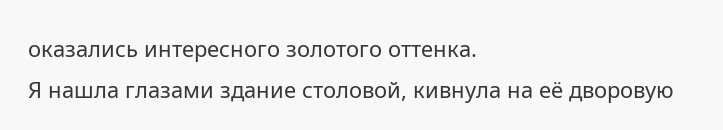оказались интересного золотого оттенка.
Я нашла глазами здание столовой, кивнула на её дворовую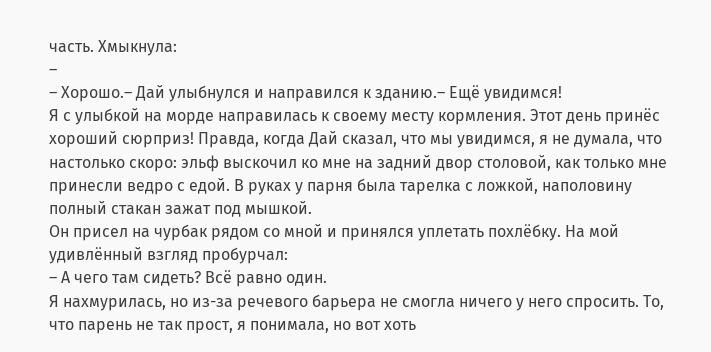часть. Хмыкнула:
–
– Хорошо.– Дай улыбнулся и направился к зданию.– Ещё увидимся!
Я с улыбкой на морде направилась к своему месту кормления. Этот день принёс хороший сюрприз! Правда, когда Дай сказал, что мы увидимся, я не думала, что настолько скоро: эльф выскочил ко мне на задний двор столовой, как только мне принесли ведро с едой. В руках у парня была тарелка с ложкой, наполовину полный стакан зажат под мышкой.
Он присел на чурбак рядом со мной и принялся уплетать похлёбку. На мой удивлённый взгляд пробурчал:
– А чего там сидеть? Всё равно один.
Я нахмурилась, но из-за речевого барьера не смогла ничего у него спросить. То, что парень не так прост, я понимала, но вот хоть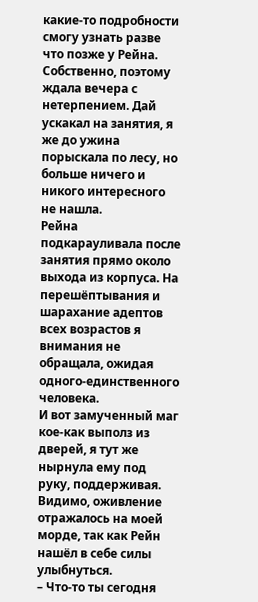какие-то подробности смогу узнать разве что позже у Рейна.
Собственно, поэтому ждала вечера с нетерпением. Дай ускакал на занятия, я же до ужина порыскала по лесу, но больше ничего и никого интересного не нашла.
Рейна подкарауливала после занятия прямо около выхода из корпуса. На перешёптывания и шарахание адептов всех возрастов я внимания не обращала, ожидая одного-единственного человека.
И вот замученный маг кое-как выполз из дверей, я тут же нырнула ему под руку, поддерживая. Видимо, оживление отражалось на моей морде, так как Рейн нашёл в себе силы улыбнуться.
– Что-то ты сегодня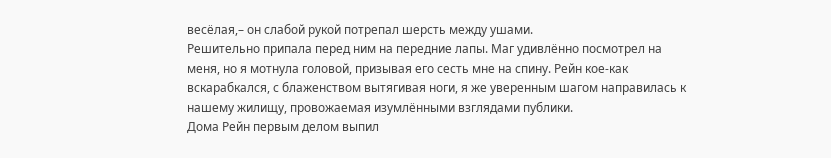весёлая,– он слабой рукой потрепал шерсть между ушами.
Решительно припала перед ним на передние лапы. Маг удивлённо посмотрел на меня, но я мотнула головой, призывая его сесть мне на спину. Рейн кое-как вскарабкался, с блаженством вытягивая ноги, я же уверенным шагом направилась к нашему жилищу, провожаемая изумлёнными взглядами публики.
Дома Рейн первым делом выпил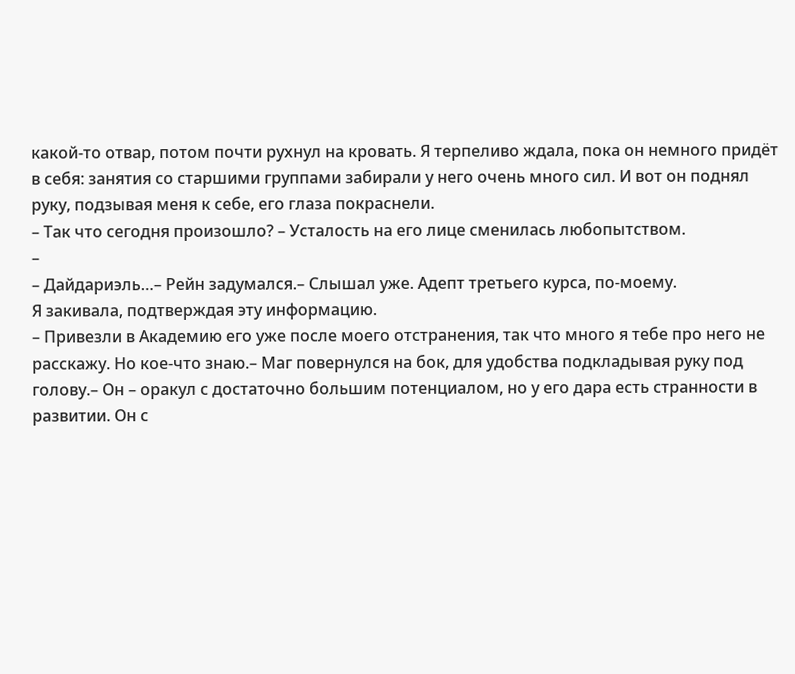какой-то отвар, потом почти рухнул на кровать. Я терпеливо ждала, пока он немного придёт в себя: занятия со старшими группами забирали у него очень много сил. И вот он поднял руку, подзывая меня к себе, его глаза покраснели.
– Так что сегодня произошло? – Усталость на его лице сменилась любопытством.
–
– Дайдариэль…– Рейн задумался.– Слышал уже. Адепт третьего курса, по-моему.
Я закивала, подтверждая эту информацию.
– Привезли в Академию его уже после моего отстранения, так что много я тебе про него не расскажу. Но кое-что знаю.– Маг повернулся на бок, для удобства подкладывая руку под голову.– Он – оракул с достаточно большим потенциалом, но у его дара есть странности в развитии. Он с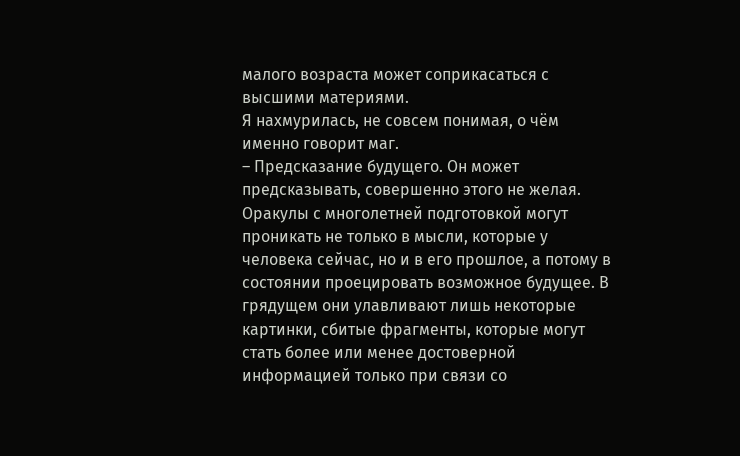малого возраста может соприкасаться с высшими материями.
Я нахмурилась, не совсем понимая, о чём именно говорит маг.
– Предсказание будущего. Он может предсказывать, совершенно этого не желая. Оракулы с многолетней подготовкой могут проникать не только в мысли, которые у человека сейчас, но и в его прошлое, а потому в состоянии проецировать возможное будущее. В грядущем они улавливают лишь некоторые картинки, сбитые фрагменты, которые могут стать более или менее достоверной информацией только при связи со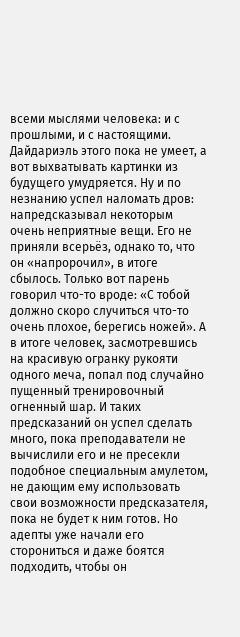всеми мыслями человека: и с прошлыми, и с настоящими. Дайдариэль этого пока не умеет, а вот выхватывать картинки из будущего умудряется. Ну и по незнанию успел наломать дров: напредсказывал некоторым очень неприятные вещи. Его не приняли всерьёз, однако то, что он «напророчил», в итоге сбылось. Только вот парень говорил что-то вроде: «С тобой должно скоро случиться что-то очень плохое, берегись ножей». А в итоге человек, засмотревшись на красивую огранку рукояти одного меча, попал под случайно пущенный тренировочный огненный шар. И таких предсказаний он успел сделать много, пока преподаватели не вычислили его и не пресекли подобное специальным амулетом, не дающим ему использовать свои возможности предсказателя, пока не будет к ним готов. Но адепты уже начали его сторониться и даже боятся подходить, чтобы он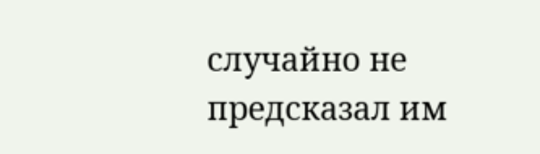случайно не предсказал им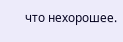что нехорошее.